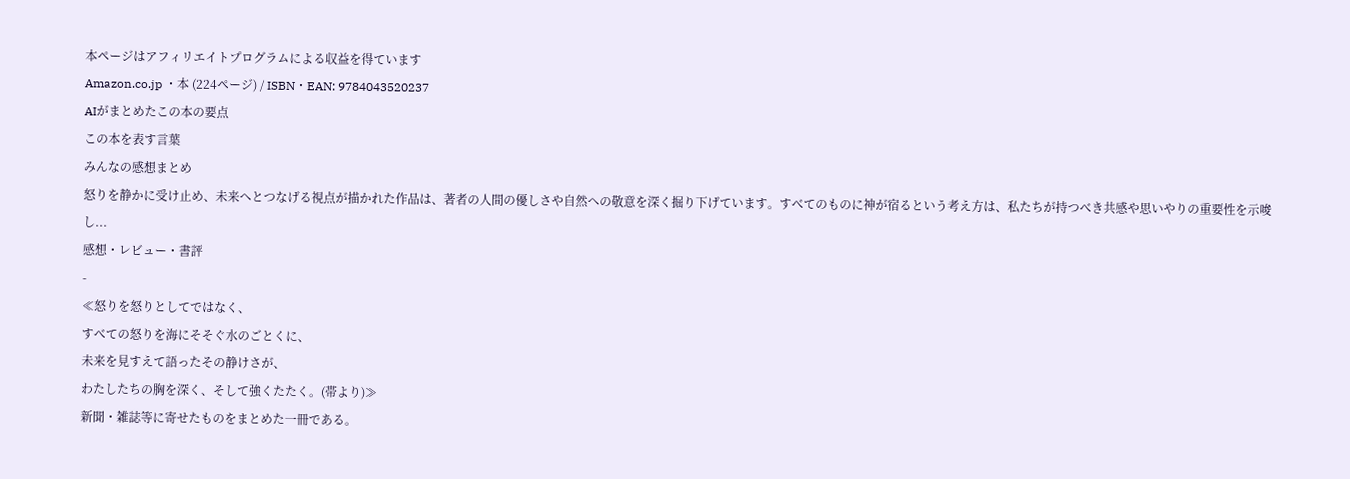本ページはアフィリエイトプログラムによる収益を得ています
Amazon.co.jp ・本 (224ページ) / ISBN・EAN: 9784043520237
AIがまとめたこの本の要点
この本を表す言葉
みんなの感想まとめ
怒りを静かに受け止め、未来へとつなげる視点が描かれた作品は、著者の人間の優しさや自然への敬意を深く掘り下げています。すべてのものに神が宿るという考え方は、私たちが持つべき共感や思いやりの重要性を示唆し...
感想・レビュー・書評
-
≪怒りを怒りとしてではなく、
すべての怒りを海にそそぐ水のごとくに、
未来を見すえて語ったその静けさが、
わたしたちの胸を深く、そして強くたたく。(帯より)≫
新聞・雑誌等に寄せたものをまとめた一冊である。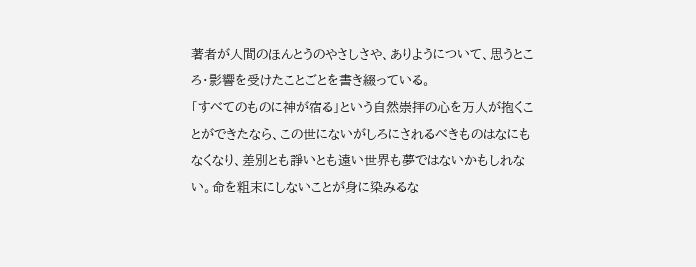著者が人間のほんとうのやさしさや、ありようについて、思うところ・影響を受けたことごとを書き綴っている。
「すべてのものに神が宿る」という自然崇拝の心を万人が抱くことができたなら、この世にないがしろにされるべきものはなにもなくなり、差別とも諍いとも遠い世界も夢ではないかもしれない。命を粗末にしないことが身に染みるな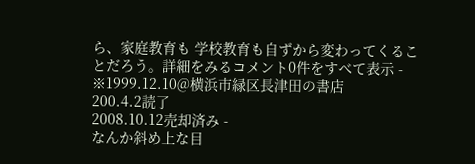ら、家庭教育も 学校教育も自ずから変わってくることだろう。詳細をみるコメント0件をすべて表示 -
※1999.12.10@横浜市緑区長津田の書店
200.4.2読了
2008.10.12売却済み -
なんか斜め上な目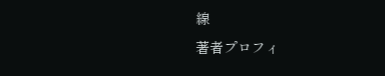線
著者プロフィ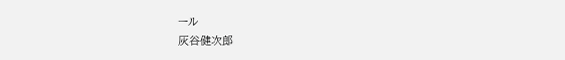ール
灰谷健次郎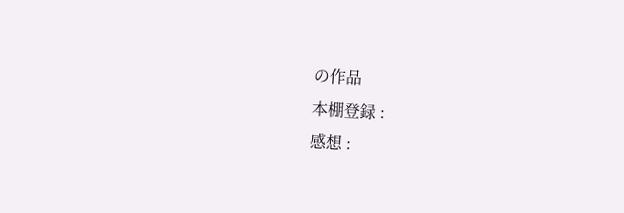の作品
本棚登録 :
感想 :